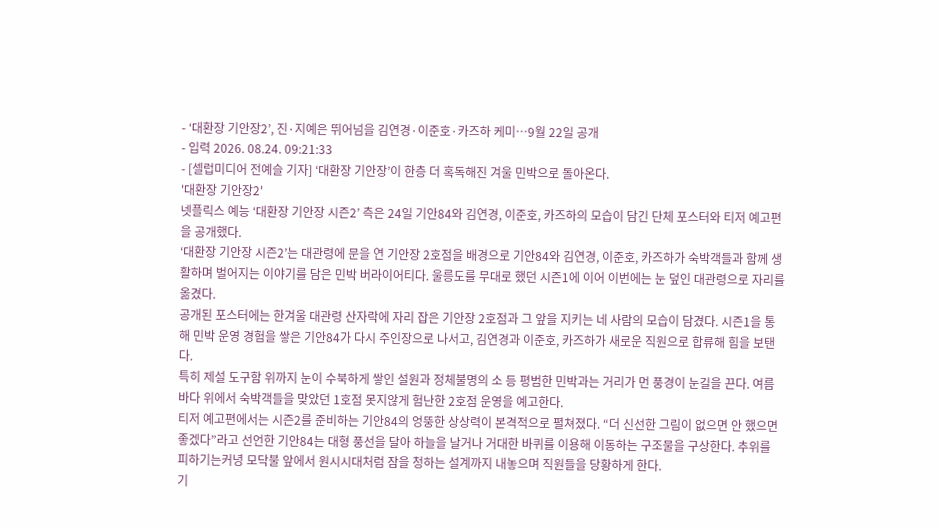- ‘대환장 기안장2’, 진·지예은 뛰어넘을 김연경·이준호·카즈하 케미…9월 22일 공개
- 입력 2026. 08.24. 09:21:33
- [셀럽미디어 전예슬 기자] ‘대환장 기안장’이 한층 더 혹독해진 겨울 민박으로 돌아온다.
'대환장 기안장2'
넷플릭스 예능 ‘대환장 기안장 시즌2’ 측은 24일 기안84와 김연경, 이준호, 카즈하의 모습이 담긴 단체 포스터와 티저 예고편을 공개했다.
‘대환장 기안장 시즌2’는 대관령에 문을 연 기안장 2호점을 배경으로 기안84와 김연경, 이준호, 카즈하가 숙박객들과 함께 생활하며 벌어지는 이야기를 담은 민박 버라이어티다. 울릉도를 무대로 했던 시즌1에 이어 이번에는 눈 덮인 대관령으로 자리를 옮겼다.
공개된 포스터에는 한겨울 대관령 산자락에 자리 잡은 기안장 2호점과 그 앞을 지키는 네 사람의 모습이 담겼다. 시즌1을 통해 민박 운영 경험을 쌓은 기안84가 다시 주인장으로 나서고, 김연경과 이준호, 카즈하가 새로운 직원으로 합류해 힘을 보탠다.
특히 제설 도구함 위까지 눈이 수북하게 쌓인 설원과 정체불명의 소 등 평범한 민박과는 거리가 먼 풍경이 눈길을 끈다. 여름 바다 위에서 숙박객들을 맞았던 1호점 못지않게 험난한 2호점 운영을 예고한다.
티저 예고편에서는 시즌2를 준비하는 기안84의 엉뚱한 상상력이 본격적으로 펼쳐졌다. “더 신선한 그림이 없으면 안 했으면 좋겠다”라고 선언한 기안84는 대형 풍선을 달아 하늘을 날거나 거대한 바퀴를 이용해 이동하는 구조물을 구상한다. 추위를 피하기는커녕 모닥불 앞에서 원시시대처럼 잠을 청하는 설계까지 내놓으며 직원들을 당황하게 한다.
기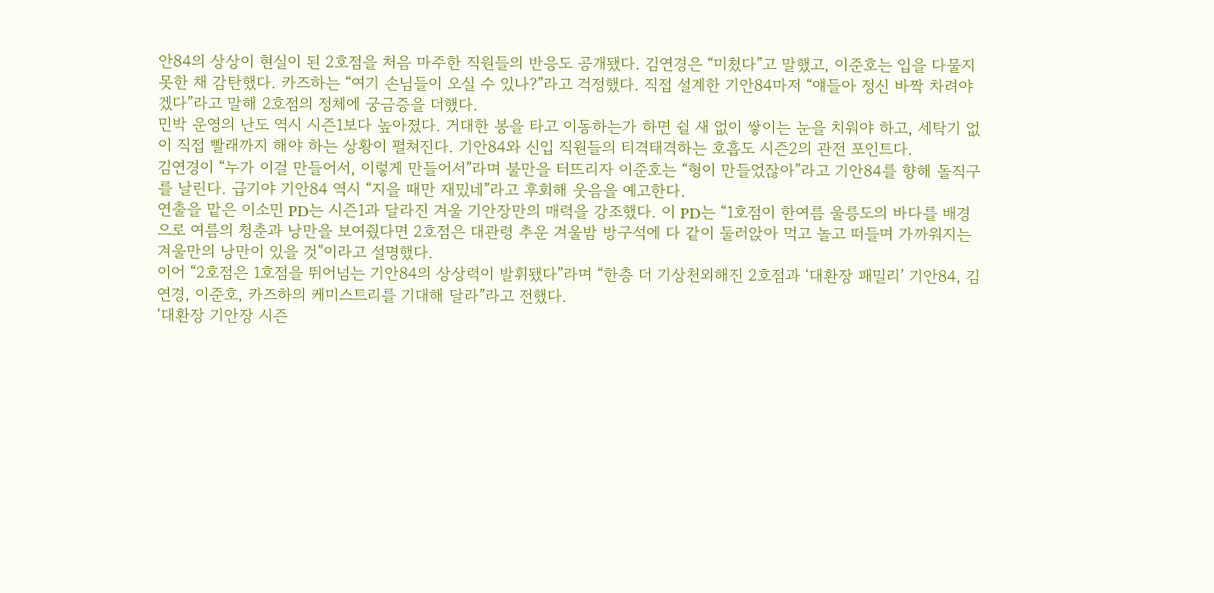안84의 상상이 현실이 된 2호점을 처음 마주한 직원들의 반응도 공개됐다. 김연경은 “미쳤다”고 말했고, 이준호는 입을 다물지 못한 채 감탄했다. 카즈하는 “여기 손님들이 오실 수 있나?”라고 걱정했다. 직접 설계한 기안84마저 “얘들아 정신 바짝 차려야겠다”라고 말해 2호점의 정체에 궁금증을 더했다.
민박 운영의 난도 역시 시즌1보다 높아졌다. 거대한 봉을 타고 이동하는가 하면 쉴 새 없이 쌓이는 눈을 치워야 하고, 세탁기 없이 직접 빨래까지 해야 하는 상황이 펼쳐진다. 기안84와 신입 직원들의 티격태격하는 호흡도 시즌2의 관전 포인트다.
김연경이 “누가 이걸 만들어서, 이렇게 만들어서”라며 불만을 터뜨리자 이준호는 “형이 만들었잖아”라고 기안84를 향해 돌직구를 날린다. 급기야 기안84 역시 “지을 때만 재밌네”라고 후회해 웃음을 예고한다.
연출을 맡은 이소민 PD는 시즌1과 달라진 겨울 기안장만의 매력을 강조했다. 이 PD는 “1호점이 한여름 울릉도의 바다를 배경으로 여름의 청춘과 낭만을 보여줬다면 2호점은 대관령 추운 겨울밤 방구석에 다 같이 둘러앉아 먹고 놀고 떠들며 가까워지는 겨울만의 낭만이 있을 것”이라고 설명했다.
이어 “2호점은 1호점을 뛰어넘는 기안84의 상상력이 발휘됐다”라며 “한층 더 기상천외해진 2호점과 ‘대환장 패밀리’ 기안84, 김연경, 이준호, 카즈하의 케미스트리를 기대해 달라”라고 전했다.
‘대환장 기안장 시즌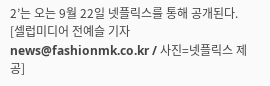2’는 오는 9월 22일 넷플릭스를 통해 공개된다.
[셀럽미디어 전예슬 기자 news@fashionmk.co.kr / 사진=넷플릭스 제공]